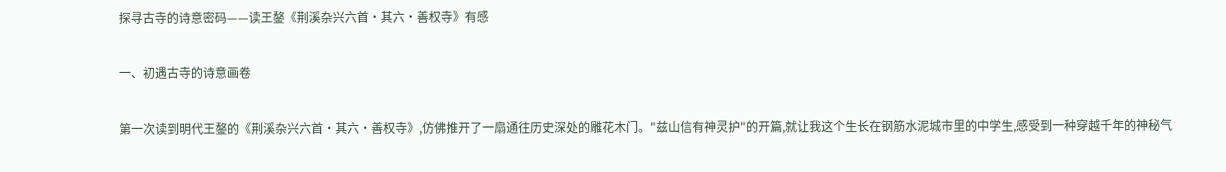探寻古寺的诗意密码——读王鏊《荆溪杂兴六首·其六·善权寺》有感

一、初遇古寺的诗意画卷

第一次读到明代王鏊的《荆溪杂兴六首·其六·善权寺》,仿佛推开了一扇通往历史深处的雕花木门。"兹山信有神灵护"的开篇,就让我这个生长在钢筋水泥城市里的中学生,感受到一种穿越千年的神秘气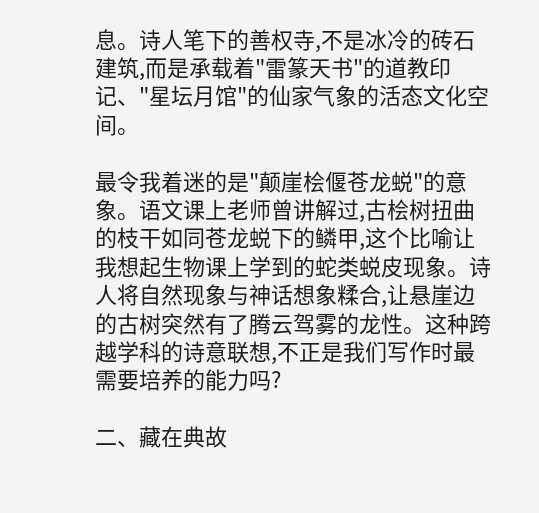息。诗人笔下的善权寺,不是冰冷的砖石建筑,而是承载着"雷篆天书"的道教印记、"星坛月馆"的仙家气象的活态文化空间。

最令我着迷的是"颠崖桧偃苍龙蜕"的意象。语文课上老师曾讲解过,古桧树扭曲的枝干如同苍龙蜕下的鳞甲,这个比喻让我想起生物课上学到的蛇类蜕皮现象。诗人将自然现象与神话想象糅合,让悬崖边的古树突然有了腾云驾雾的龙性。这种跨越学科的诗意联想,不正是我们写作时最需要培养的能力吗?

二、藏在典故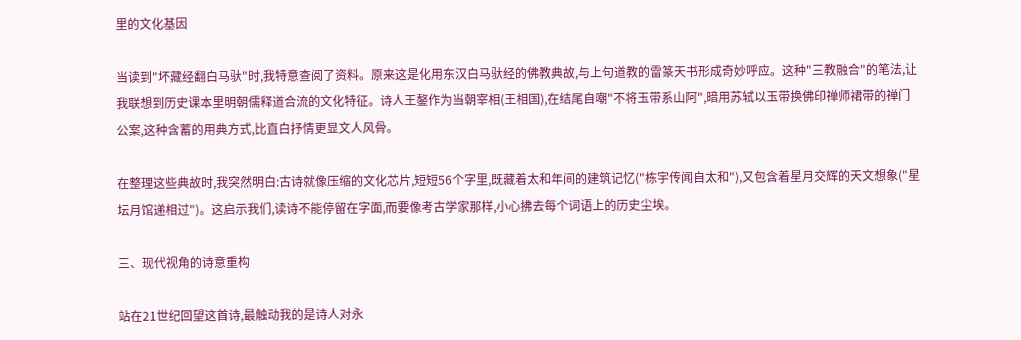里的文化基因

当读到"坏藏经翻白马驮"时,我特意查阅了资料。原来这是化用东汉白马驮经的佛教典故,与上句道教的雷篆天书形成奇妙呼应。这种"三教融合"的笔法,让我联想到历史课本里明朝儒释道合流的文化特征。诗人王鏊作为当朝宰相(王相国),在结尾自嘲"不将玉带系山阿",暗用苏轼以玉带换佛印禅师裙带的禅门公案,这种含蓄的用典方式,比直白抒情更显文人风骨。

在整理这些典故时,我突然明白:古诗就像压缩的文化芯片,短短56个字里,既藏着太和年间的建筑记忆("栋宇传闻自太和"),又包含着星月交辉的天文想象("星坛月馆递相过")。这启示我们,读诗不能停留在字面,而要像考古学家那样,小心拂去每个词语上的历史尘埃。

三、现代视角的诗意重构

站在21世纪回望这首诗,最触动我的是诗人对永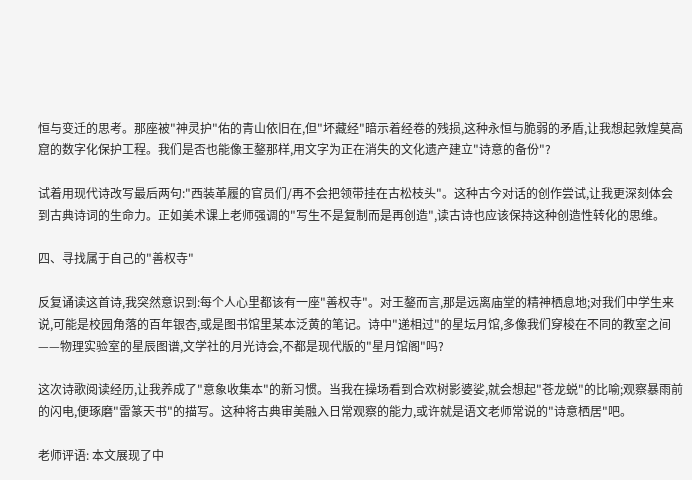恒与变迁的思考。那座被"神灵护"佑的青山依旧在,但"坏藏经"暗示着经卷的残损,这种永恒与脆弱的矛盾,让我想起敦煌莫高窟的数字化保护工程。我们是否也能像王鏊那样,用文字为正在消失的文化遗产建立"诗意的备份"?

试着用现代诗改写最后两句:"西装革履的官员们/再不会把领带挂在古松枝头"。这种古今对话的创作尝试,让我更深刻体会到古典诗词的生命力。正如美术课上老师强调的"写生不是复制而是再创造",读古诗也应该保持这种创造性转化的思维。

四、寻找属于自己的"善权寺"

反复诵读这首诗,我突然意识到:每个人心里都该有一座"善权寺"。对王鏊而言,那是远离庙堂的精神栖息地;对我们中学生来说,可能是校园角落的百年银杏,或是图书馆里某本泛黄的笔记。诗中"递相过"的星坛月馆,多像我们穿梭在不同的教室之间——物理实验室的星辰图谱,文学社的月光诗会,不都是现代版的"星月馆阁"吗?

这次诗歌阅读经历,让我养成了"意象收集本"的新习惯。当我在操场看到合欢树影婆娑,就会想起"苍龙蜕"的比喻;观察暴雨前的闪电,便琢磨"雷篆天书"的描写。这种将古典审美融入日常观察的能力,或许就是语文老师常说的"诗意栖居"吧。

老师评语: 本文展现了中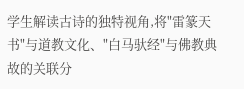学生解读古诗的独特视角,将"雷篆天书"与道教文化、"白马驮经"与佛教典故的关联分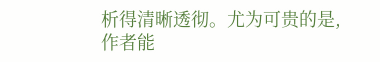析得清晰透彻。尤为可贵的是,作者能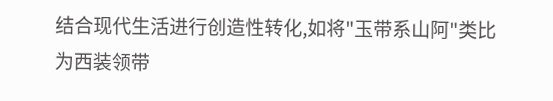结合现代生活进行创造性转化,如将"玉带系山阿"类比为西装领带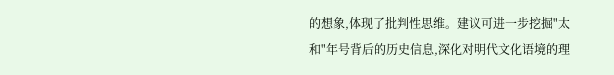的想象,体现了批判性思维。建议可进一步挖掘"太和"年号背后的历史信息,深化对明代文化语境的理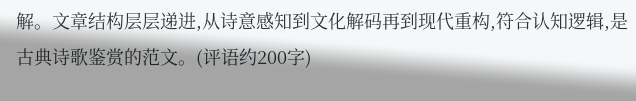解。文章结构层层递进,从诗意感知到文化解码再到现代重构,符合认知逻辑,是古典诗歌鉴赏的范文。(评语约200字)